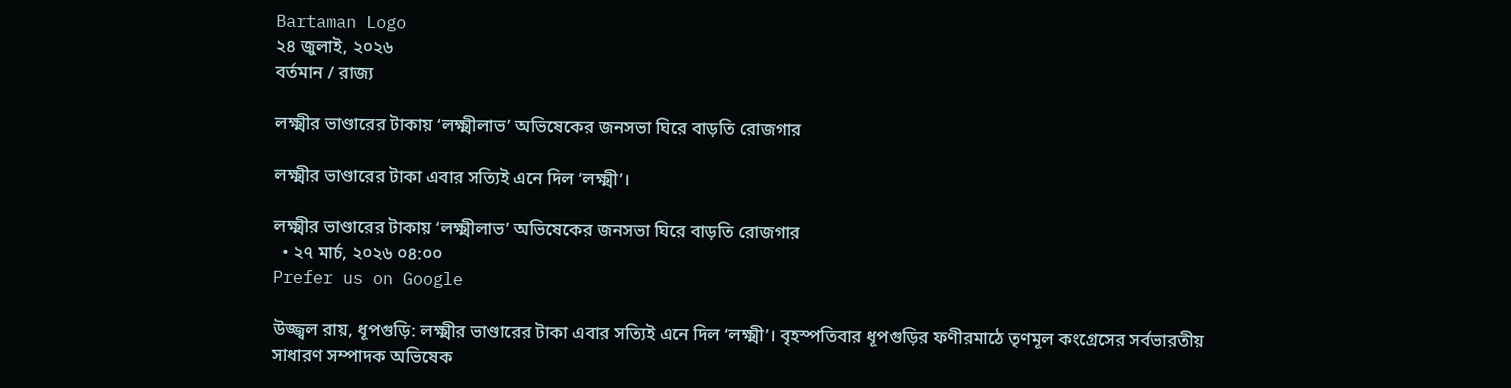Bartaman Logo
২৪ জুলাই, ২০২৬
বর্তমান / রাজ্য

লক্ষ্মীর ভাণ্ডারের টাকায় ‘লক্ষ্মীলাভ’ অভিষেকের জনসভা ঘিরে বাড়তি রোজগার

লক্ষ্মীর ভাণ্ডারের টাকা এবার সত্যিই এনে দিল ‘লক্ষ্মী’।

লক্ষ্মীর ভাণ্ডারের টাকায় ‘লক্ষ্মীলাভ’ অভিষেকের জনসভা ঘিরে বাড়তি রোজগার
  • ২৭ মার্চ, ২০২৬ ০৪:০০
Prefer us on Google

উজ্জ্বল রায়, ধূপগুড়ি: লক্ষ্মীর ভাণ্ডারের টাকা এবার সত্যিই এনে দিল ‘লক্ষ্মী’। বৃহস্পতিবার ধূপগুড়ির ফণীরমাঠে তৃণমূল কংগ্রেসের সর্বভারতীয় সাধারণ সম্পাদক অভিষেক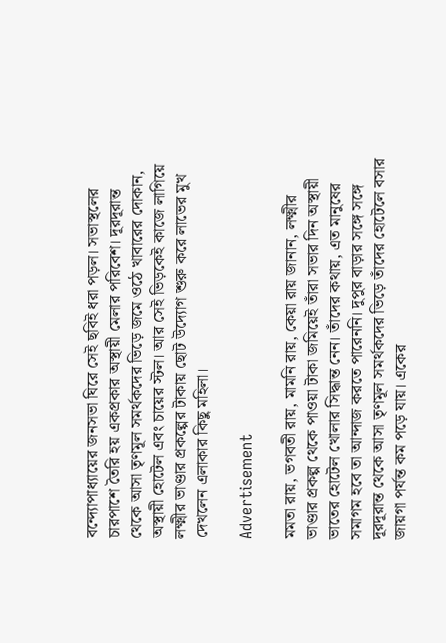বন্দ্যোপাধ্যায়ের জনসভা ঘিরে সেই ছবিই ধরা পড়ল। সভাস্থলের চারপাশে তৈরি হয় একপ্রকার অস্থায়ী মেলার পরিবেশ। দূরদূরান্ত থেকে আসা তৃণমূল সমর্থকদের ভিড়ে জমে ওঠে খাবারের দোকান, অস্থায়ী হোটেল এবং চায়ের স্টল। আর সেই ভিড়কেই কাজে লাগিয়ে লক্ষ্মীর ভাণ্ডার প্রকল্পের টাকায় ছোট উদ্যোগ শুরু করে লাভের মুখ দেখলেন এলাকার কিছু মহিলা।

Advertisement

মমতা রায়, ভগবতী রায়, মামনি রায়, কেয়া রায় জানান, লক্ষ্মীর ভাণ্ডার প্রকল্প থেকে পাওয়া টাকা জমিয়েই তাঁরা সভার দিন অস্থায়ী ভাতের হোটেল খোলার সিদ্ধান্ত নেন। তাঁদের কথায়, এত মানুষের সমাগম হবে তা আন্দাজ করতে পারেননি। দুপুর বাড়ার সঙ্গে সঙ্গে দূরদূরান্ত থেকে আসা তৃণমূল সমর্থকদের ভিড়ে তাঁদের হোটেলে বসার জায়গা পর্যন্ত কম পড়ে যায়। একের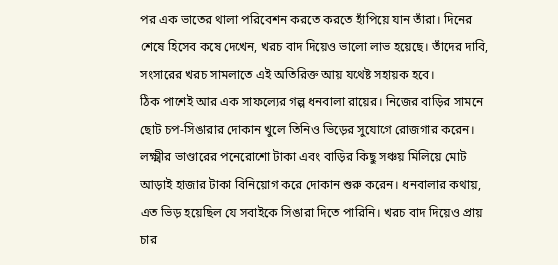পর এক ভাতের থালা পরিবেশন করতে করতে হাঁপিয়ে যান তাঁরা। দিনের শেষে হিসেব কষে দেখেন, খরচ বাদ দিয়েও ভালো লাভ হয়েছে। তাঁদের দাবি, সংসারের খরচ সামলাতে এই অতিরিক্ত আয় যথেষ্ট সহায়ক হবে।
ঠিক পাশেই আর এক সাফল্যের গল্প ধনবালা রায়ের। নিজের বাড়ির সামনে ছোট চপ-সিঙারার দোকান খুলে তিনিও ভিড়ের সুযোগে রোজগার করেন। লক্ষ্মীর ভাণ্ডারের পনেরোশো টাকা এবং বাড়ির কিছু সঞ্চয় মিলিয়ে মোট আড়াই হাজার টাকা বিনিয়োগ করে দোকান শুরু করেন। ধনবালার কথায়, এত ভিড় হয়েছিল যে সবাইকে সিঙারা দিতে পারিনি। খরচ বাদ দিয়েও প্রায় চার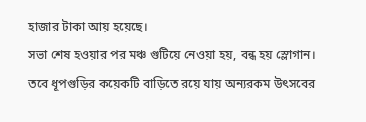হাজার টাকা আয় হয়েছে।
সভা শেষ হওয়ার পর মঞ্চ গুটিয়ে নেওয়া হয়, বন্ধ হয় স্লোগান। তবে ধূপগুড়ির কয়েকটি বাড়িতে রয়ে যায় অন্যরকম উৎসবের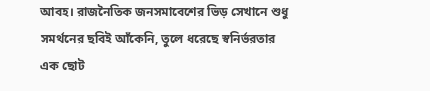আবহ। রাজনৈতিক জনসমাবেশের ভিড় সেখানে শুধু সমর্থনের ছবিই আঁকেনি, তুলে ধরেছে স্বনির্ভরতার এক ছোট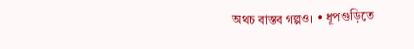অথচ বাস্তব গল্পও। • ধূপগুড়িতে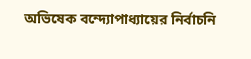অভিষেক বন্দ্যোপাধ্যায়ের নির্বাচনি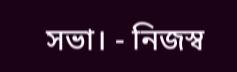সভা। - নিজস্ব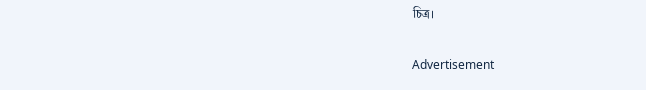চিত্র।

Advertisement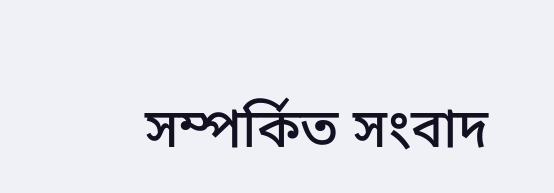সম্পর্কিত সংবাদ